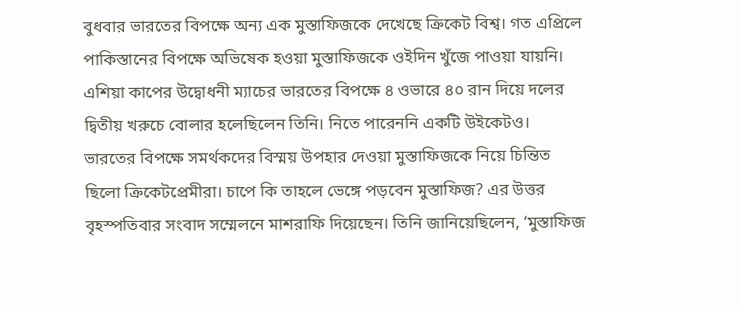বুধবার ভারতের বিপক্ষে অন্য এক মুস্তাফিজকে দেখেছে ক্রিকেট বিশ্ব। গত এপ্রিলে পাকিস্তানের বিপক্ষে অভিষেক হওয়া মুস্তাফিজকে ওইদিন খুঁজে পাওয়া যায়নি। এশিয়া কাপের উদ্বোধনী ম্যাচের ভারতের বিপক্ষে ৪ ওভারে ৪০ রান দিয়ে দলের দ্বিতীয় খরুচে বোলার হলেছিলেন তিনি। নিতে পারেননি একটি উইকেটও।
ভারতের বিপক্ষে সমর্থকদের বিস্ময় উপহার দেওয়া মুস্তাফিজকে নিয়ে চিন্তিত ছিলো ক্রিকেটপ্রেমীরা। চাপে কি তাহলে ভেঙ্গে পড়বেন মুস্তাফিজ? এর উত্তর বৃহস্পতিবার সংবাদ সম্মেলনে মাশরাফি দিয়েছেন। তিনি জানিয়েছিলেন, ‘মুস্তাফিজ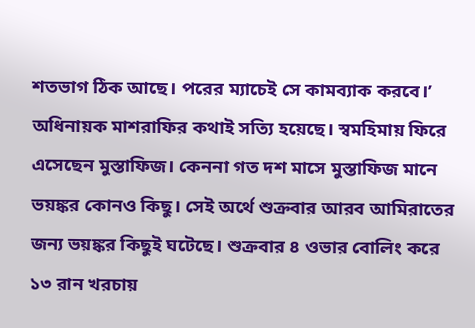শতভাগ ঠিক আছে। পরের ম্যাচেই সে কামব্যাক করবে।’
অধিনায়ক মাশরাফির কথাই সত্যি হয়েছে। স্বমহিমায় ফিরে এসেছেন মুস্তাফিজ। কেননা গত দশ মাসে মুস্তাফিজ মানে ভয়ঙ্কর কোনও কিছু। সেই অর্থে শুক্রবার আরব আমিরাতের জন্য ভয়ঙ্কর কিছুই ঘটেছে। শুক্রবার ৪ ওভার বোলিং করে ১৩ রান খরচায়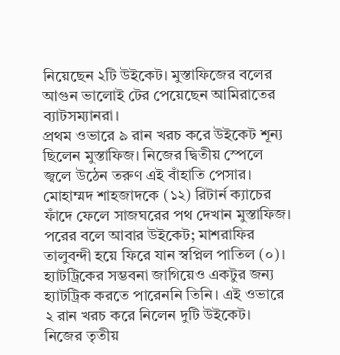নিয়েছেন ২টি উইকেট। মুস্তাফিজের বলের আগুন ভালোই টের পেয়েছেন আমিরাতের ব্যাটসম্যানরা।
প্রথম ওভারে ৯ রান খরচ করে উইকেট শূন্য ছিলেন মুস্তাফিজ। নিজের দ্বিতীয় স্পেলে জ্বলে উঠেন তরুণ এই বাঁহাতি পেসার। মোহাম্মদ শাহজাদকে (১২) রিটার্ন ক্যাচের ফাঁদে ফেলে সাজঘরের পথ দেখান মুস্তাফিজ। পরের বলে আবার উইকেট; মাশরাফির তালুবন্দী হয়ে ফিরে যান স্বপ্নিল পাতিল (০)। হ্যাটট্রিকের সম্ভবনা জাগিয়েও একটুর জন্য হ্যাটট্রিক করতে পারেননি তিনি। এই ওভারে ২ রান খরচ করে নিলেন দুটি উইকেট।
নিজের তৃতীয়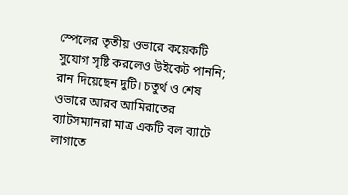স্পেলের তৃতীয় ওভারে কয়েকটি সুযোগ সৃষ্টি করলেও উইকেট পাননি; রান দিয়েছেন দুটি। চতুর্থ ও শেষ ওভারে আরব আমিরাতের ব্যাটসম্যানরা মাত্র একটি বল ব্যাটে লাগাতে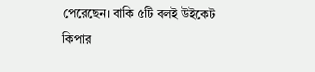পেরেছেন। বাকি ৫টি বলই উইকেট কিপার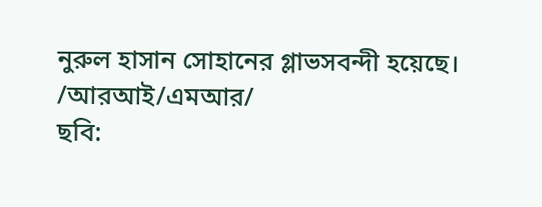নুরুল হাসান সোহানের গ্লাভসবন্দী হয়েছে।
/আরআই/এমআর/
ছবি: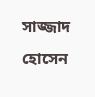সাজ্জাদ হোসেন